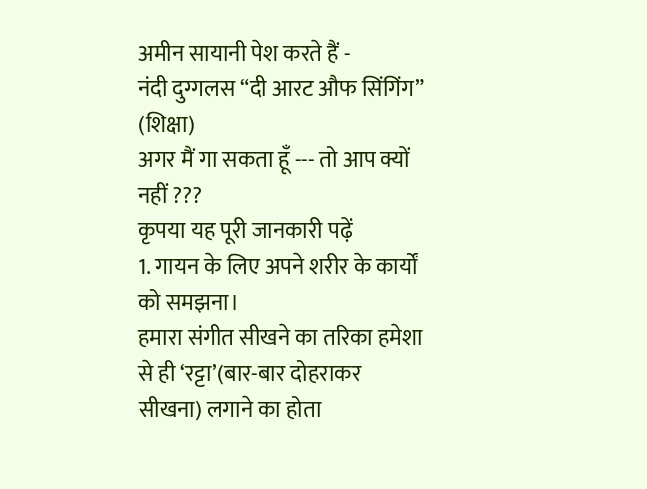अमीन सायानी पेश करते हैं -
नंदी दुग्गलस “दी आरट औफ सिंगिंग” (शिक्षा)
अगर मैं गा सकता हूँ --- तो आप क्यों नहीं ???
कृपया यह पूरी जानकारी पढ़ें
1. गायन के लिए अपने शरीर के कार्यों को समझना।
हमारा संगीत सीखने का तरिका हमेशा से ही ‘रट्टा’(बार-बार दोहराकर सीखना) लगाने का होता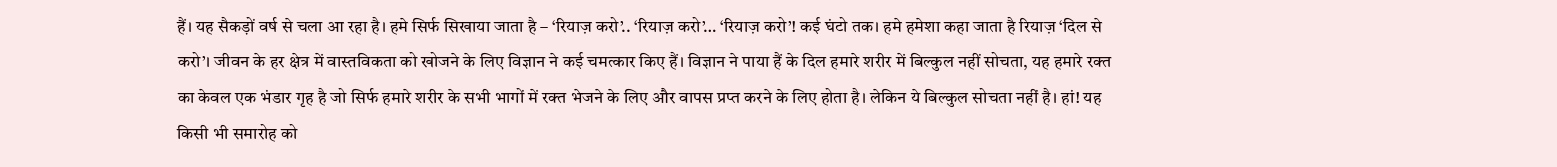हैं। यह सैकड़ों वर्ष से चला आ रहा है। हमे सिर्फ सिखाया जाता है – ‘रियाज़ करो’.. ‘रियाज़ करो’… ‘रियाज़ करो’! कई घंटो तक। हमे हमेशा कहा जाता है रियाज़ ‘दिल से करो’। जीवन के हर क्षेत्र में वास्तविकता को खोजने के लिए विज्ञान ने कई चमत्कार किए हैं। विज्ञान ने पाया हैं के दिल हमारे शरीर में बिल्कुल नहीं सोचता, यह हमारे रक्त का केवल एक भंडार गृह है जो सिर्फ हमारे शरीर के सभी भागों में रक्त भेजने के लिए और वापस प्रप्त करने के लिए होता है। लेकिन ये बिल्कुल सोचता नहीं है। हां! यह किसी भी समारोह को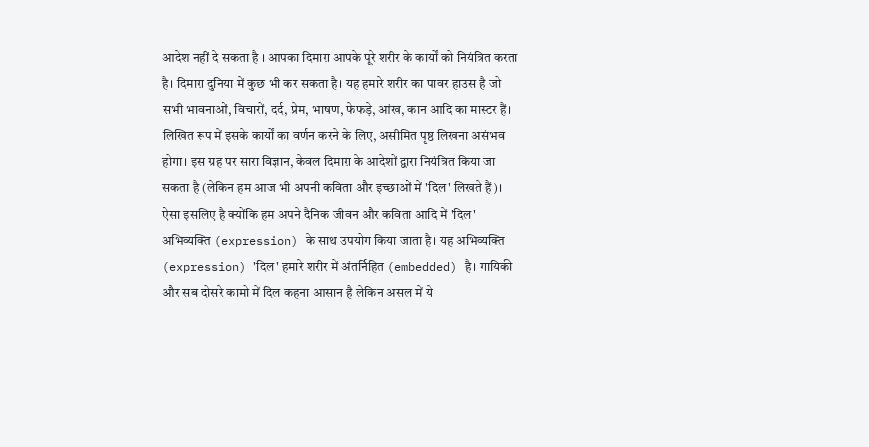आदेश नहीं दे सकता है । आपका दिमाग़ आपके पूरे शरीर के कार्यों को नियंत्रित करता है। दिमाग़ दुनिया में कुछ भी कर सकता है। यह हमारे शरीर का पावर हाउस है जो सभी भावनाओं, विचारों, दर्द, प्रेम, भाषण, फेफड़े, आंख, कान आदि का मास्टर हैं। लिखित रूप में इसके कार्यों का वर्णन करने के लिए, असीमित पृष्ठ लिखना असंभव होगा। इस ग्रह पर सारा विज्ञान, केवल दिमाग़ के आदेशों द्वारा नियंत्रित किया जा सकता है (लेकिन हम आज भी अपनी कविता और इच्छाओं में 'दिल' लिखते हैं)। ऐसा इसलिए है क्योंकि हम अपने दैनिक जीवन और कविता आदि में 'दिल' अभिव्यक्ति (expression) के साथ उपयोग किया जाता है। यह अभिव्यक्ति (expression) 'दिल' हमारे शरीर में अंतर्निहित (embedded) है। गायिकी और सब दोसरे कामो में दिल कहना आसान है लेकिन असल में ये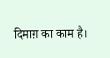दिमाग़ का काम है।